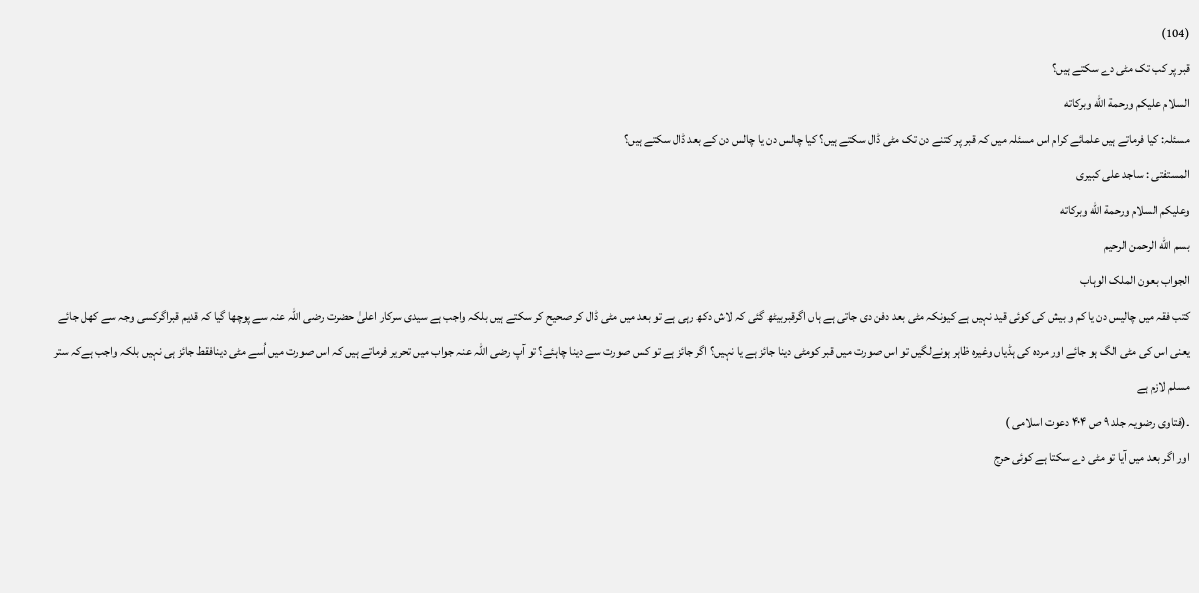(104)
قبر پر کب تک مٹی دے سکتے ہیں؟
السلام عليكم ورحمة الله وبركاته
مسئلہ: کیا فرماتے ہیں علمائے کرام اس مسئلہ میں کہ قبر پر کتنے دن تک مٹی ڈال سکتے ہیں؟ کیا چالس دن یا چالس دن کے بعد ڈال سکتے ہیں؟
المستفتى : ساجد علی کبیری
وعليكم السلام ورحمة الله وبركاته
بسم الله الرحمن الرحيم
الجواب بعون الملک الوہاب
کتب فقہ میں چالیس دن یا کم و بیش کی کوئی قید نہیں ہے کیونکہ مٹی بعد دفن دی جاتی ہے ہاں اگرقبربیٹھ گئی کہ لاش دکھ رہی ہے تو بعد میں مٹی ڈال کر صحیح کر سکتے ہیں بلکہ واجب ہے سیدی سرکار اعلیٰ حضرت رضی اللہ عنہ سے پوچھا گیا کہ قدیم قبراگرکسی وجہ سے کھل جائے یعنی اس کی مٹی الگ ہو جائے اور مردہ کی ہڈیاں وغیرہ ظاہر ہونےلگیں تو اس صورت میں قبر کومٹی دینا جائز ہے یا نہیں؟ اگر جائز ہے تو کس صورت سے دینا چاہئے؟ تو آپ رضی اللہ عنہ جواب میں تحریر فرماتے ہیں کہ اس صورت میں اُسے مٹی دینافقط جائز ہی نہیں بلکہ واجب ہےکہ ستر مسلم لازم ہے
۔(فتاوی رضویہ جلد ۹ ص ۴۰۴ دعوت اسلامی )
اور اگر بعد میں آیا تو مٹی دے سکتا ہے کوئی حرج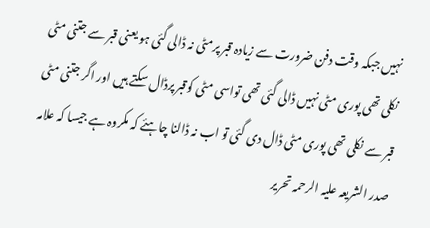نہیں جبکہ وقت دفن ضرورت سے زیادہ قبر پرمٹی نہ ڈالی گئی ہو یعنی قبر سے جتنی مٹی نکلی تھی پوری مٹی نہیں ڈالی گئی تھی تواسی مٹی کوقبر پرڈال سکتے ہیں اور اگر جتنی مٹی قبر سے نکلی تھی پوری مٹی ڈال دی گئی تو اب نہ ڈالنا چاہئے کہ مکروہ ہے جیسا کہ علامہ صدر الشریعہ علیہ الرحمہ تحریر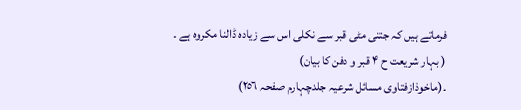فرماتے ہیں کہ جتنی مٹی قبر سے نکلی اس سے زیادہ ڈالنا مکروہ ہے ۔
( بہار شریعت ح ۴ قبر و دفن کا بیان)
۔(ماخوذازفتاوی مسائل شرعیہ جلدچہارم صفحہ ٢٥٦)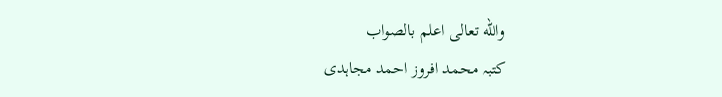والله تعالى اعلم بالصواب
کتبہ محمد افروز احمد مجاہدی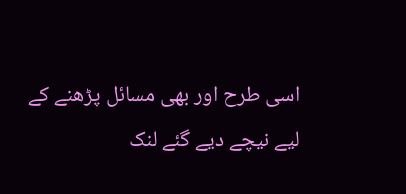اسی طرح اور بھی مسائل پڑھنے کے لیے نیچے دیے گئے لنک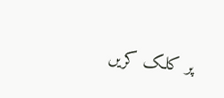پر کلک کریں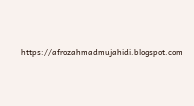https://afrozahmadmujahidi.blogspot.com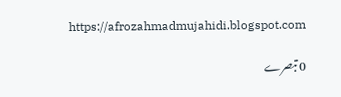https://afrozahmadmujahidi.blogspot.com

0 تبصرے